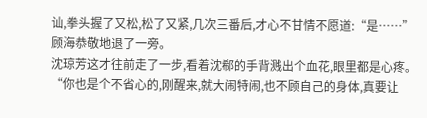讪,拳头握了又松,松了又紧,几次三番后,才心不甘情不愿道:“是……”
顾海恭敬地退了一旁。
沈琼芳这才往前走了一步,看着沈郗的手背溅出个血花,眼里都是心疼。
“你也是个不省心的,刚醒来,就大闹特闹,也不顾自己的身体,真要让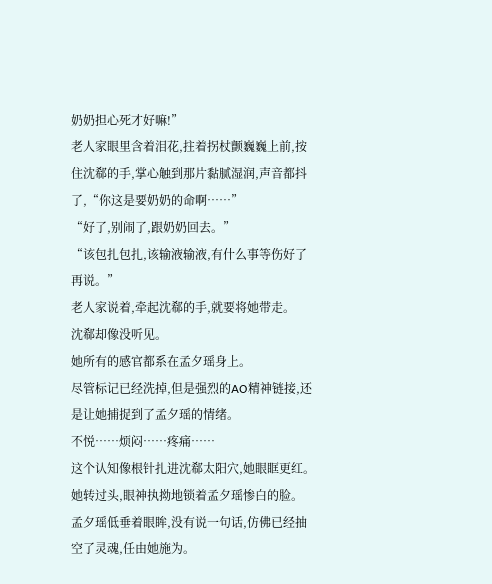奶奶担心死才好嘛!”
老人家眼里含着泪花,拄着拐杖颤巍巍上前,按住沈郗的手,掌心触到那片黏腻湿润,声音都抖了,“你这是要奶奶的命啊……”
“好了,别闹了,跟奶奶回去。”
“该包扎包扎,该输液输液,有什么事等伤好了再说。”
老人家说着,牵起沈郗的手,就要将她带走。
沈郗却像没听见。
她所有的感官都系在孟夕瑶身上。
尽管标记已经洗掉,但是强烈的AO精神链接,还是让她捕捉到了孟夕瑶的情绪。
不悦……烦闷……疼痛……
这个认知像根针扎进沈郗太阳穴,她眼眶更红。
她转过头,眼神执拗地锁着孟夕瑶惨白的脸。
孟夕瑶低垂着眼眸,没有说一句话,仿佛已经抽空了灵魂,任由她施为。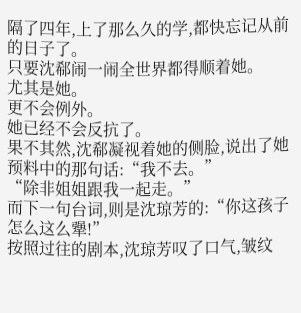隔了四年,上了那么久的学,都快忘记从前的日子了。
只要沈郗闹一闹全世界都得顺着她。
尤其是她。
更不会例外。
她已经不会反抗了。
果不其然,沈郗凝视着她的侧脸,说出了她预料中的那句话:“我不去。”
“除非姐姐跟我一起走。”
而下一句台词,则是沈琼芳的:“你这孩子怎么这么犟!”
按照过往的剧本,沈琼芳叹了口气,皱纹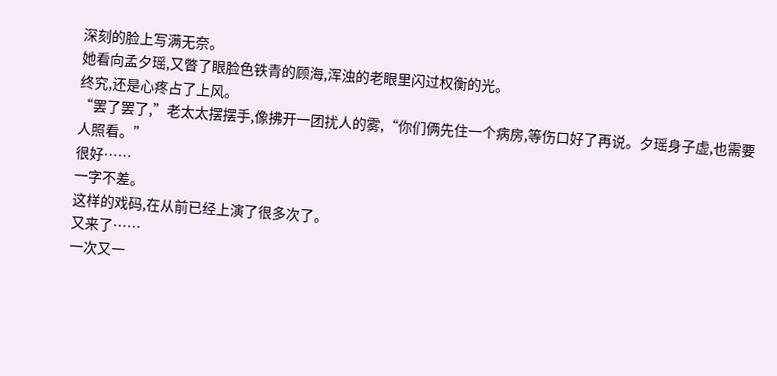深刻的脸上写满无奈。
她看向孟夕瑶,又瞥了眼脸色铁青的顾海,浑浊的老眼里闪过权衡的光。
终究,还是心疼占了上风。
“罢了罢了,”老太太摆摆手,像拂开一团扰人的雾,“你们俩先住一个病房,等伤口好了再说。夕瑶身子虚,也需要人照看。”
很好……
一字不差。
这样的戏码,在从前已经上演了很多次了。
又来了……
一次又一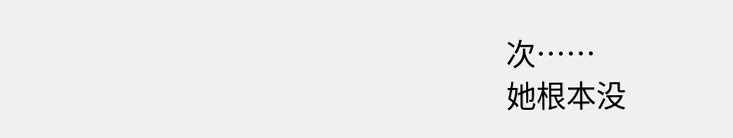次……
她根本没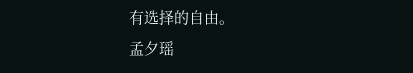有选择的自由。
孟夕瑶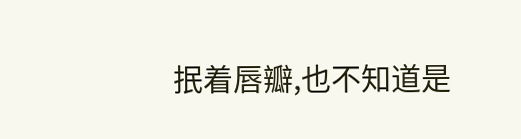抿着唇瓣,也不知道是